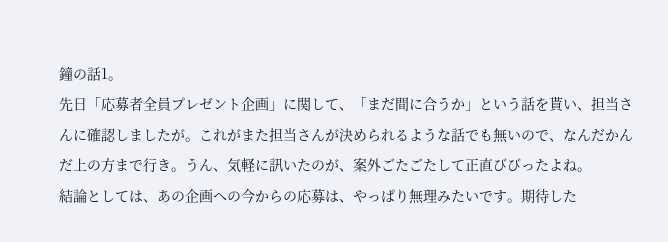鐘の話1。
先日「応募者全員プレゼント企画」に関して、「まだ間に合うか」という話を貰い、担当さんに確認しましたが。これがまた担当さんが決められるような話でも無いので、なんだかんだ上の方まで行き。うん、気軽に訊いたのが、案外ごたごたして正直びびったよね。
結論としては、あの企画への今からの応募は、やっぱり無理みたいです。期待した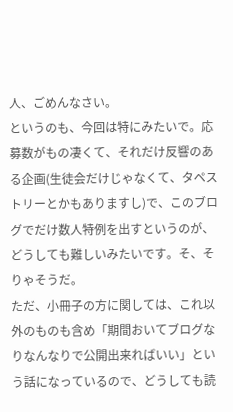人、ごめんなさい。
というのも、今回は特にみたいで。応募数がもの凄くて、それだけ反響のある企画(生徒会だけじゃなくて、タペストリーとかもありますし)で、このブログでだけ数人特例を出すというのが、どうしても難しいみたいです。そ、そりゃそうだ。
ただ、小冊子の方に関しては、これ以外のものも含め「期間おいてブログなりなんなりで公開出来ればいい」という話になっているので、どうしても読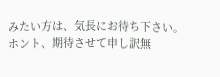みたい方は、気長にお待ち下さい。
ホント、期待させて申し訳無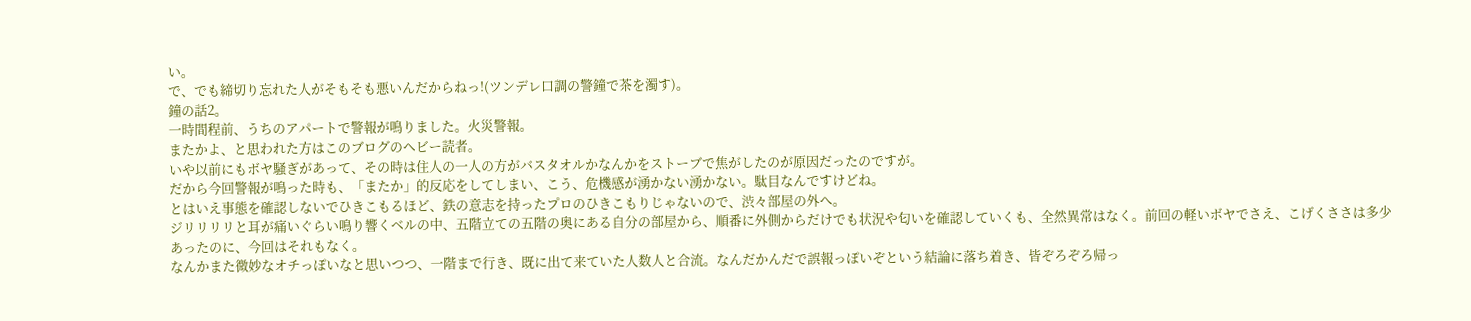い。
で、でも締切り忘れた人がそもそも悪いんだからねっ!(ツンデレ口調の警鐘で茶を濁す)。
鐘の話2。
一時間程前、うちのアパートで警報が鳴りました。火災警報。
またかよ、と思われた方はこのブログのヘビー読者。
いや以前にもボヤ騒ぎがあって、その時は住人の一人の方がバスタオルかなんかをストーブで焦がしたのが原因だったのですが。
だから今回警報が鳴った時も、「またか」的反応をしてしまい、こう、危機感が湧かない湧かない。駄目なんですけどね。
とはいえ事態を確認しないでひきこもるほど、鉄の意志を持ったプロのひきこもりじゃないので、渋々部屋の外へ。
ジリリリリと耳が痛いぐらい鳴り響くベルの中、五階立ての五階の奥にある自分の部屋から、順番に外側からだけでも状況や匂いを確認していくも、全然異常はなく。前回の軽いボヤでさえ、こげくささは多少あったのに、今回はそれもなく。
なんかまた微妙なオチっぽいなと思いつつ、一階まで行き、既に出て来ていた人数人と合流。なんだかんだで誤報っぽいぞという結論に落ち着き、皆ぞろぞろ帰っ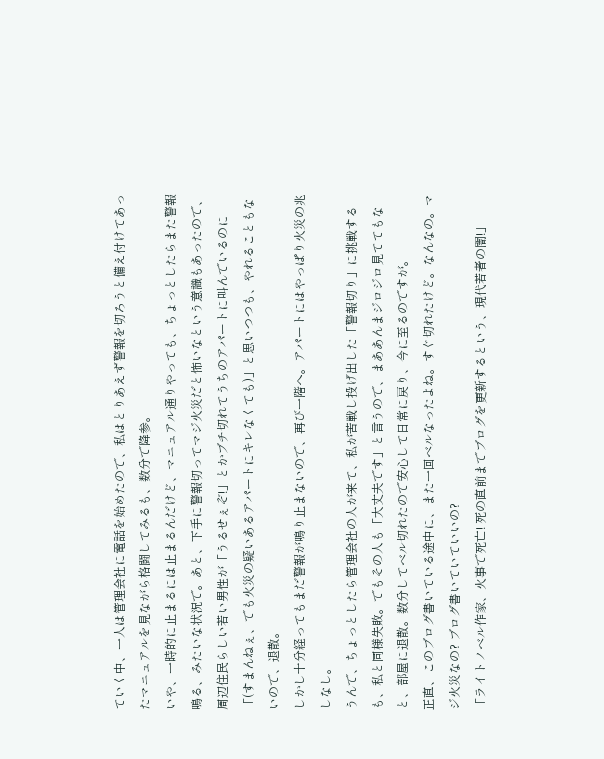ていく中、一人は管理会社に電話を始めたので、私はとりあえず警報を切ろうと備え付けてあったマニュアルを見ながら格闘してみるも、数分で降参。
いや、一時的に止まるには止まるんだけど、マニュアル通りやっても、ちょっとしたらまた警報鳴る、みたいな状況で。あと、下手に警報切ってマジ火災だと怖いなという意識もあったので、周辺住民らしい若い男性が「うるせぇぞ!」とかブチ切れてうちのアパートに叫んでいるのに「(すまんねぇ、でも火災の疑いあるアパートにキレなくても)」と思いつつも、やれることもないので、退散。
しかし十分経ってもまだ警報が鳴り止まないので、再び一階へ。アパートにはやっぱり火災の兆しなし。
うんで、ちょっとしたら管理会社の人が来て、私が苦戦し投げ出した「警報切り」に挑戦するも、私と同様失敗。でもその人も「大丈夫です」と言うので、まああんまジロジロ見ててもなと、部屋に退散。数分してベル切れたので安心して日常に戻り、今に至るのですが。
正直、このブログ書いている途中に、また一回ベルなったよね。すぐ切れたけど。なんなの。マジ火災なの? ブログ書いていていいの?
「ライトノベル作家、火事で死亡! 死の直前までブログを更新するという、現代若者の闇!」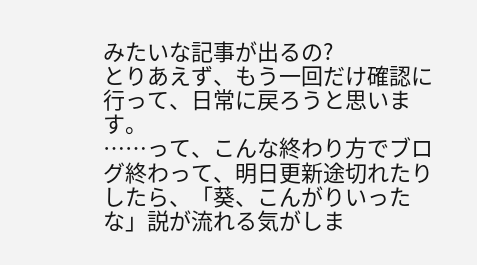みたいな記事が出るの?
とりあえず、もう一回だけ確認に行って、日常に戻ろうと思います。
……って、こんな終わり方でブログ終わって、明日更新途切れたりしたら、「葵、こんがりいったな」説が流れる気がしま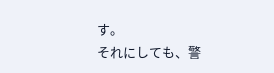す。
それにしても、警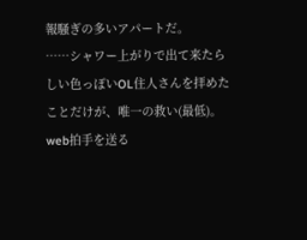報騒ぎの多いアパートだ。
……シャワー上がりで出て来たらしい色っぽいOL住人さんを拝めたことだけが、唯一の救い(最低)。
web拍手を送る